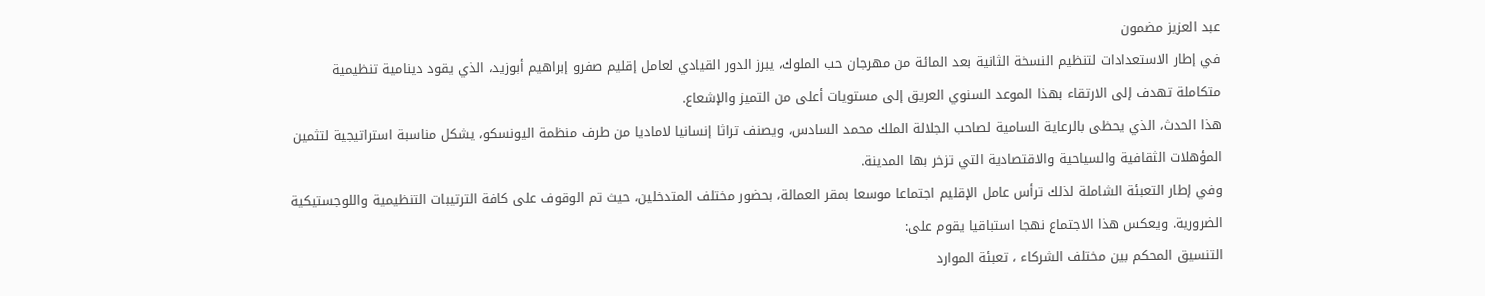عبد العزيز مضمون
في إطار الاستعدادات لتنظيم النسخة الثانية بعد المائة من مهرجان حب الملوك، يبرز الدور القيادي لعامل إقليم صفرو إبراهيم أبوزيد، الذي يقود دينامية تنظيمية متكاملة تهدف إلى الارتقاء بهذا الموعد السنوي العريق إلى مستويات أعلى من التميز والإشعاع.
هذا الحدث، الذي يحظى بالرعاية السامية لصاحب الجلالة الملك محمد السادس، ويصنف تراثا إنسانيا لاماديا من طرف منظمة اليونسكو، يشكل مناسبة استراتيجية لتثمين المؤهلات الثقافية والسياحية والاقتصادية التي تزخر بها المدينة.
وفي إطار التعبئة الشاملة لذلك ترأس عامل الإقليم اجتماعا موسعا بمقر العمالة، بحضور مختلف المتدخلين، حيث تم الوقوف على كافة الترتيبات التنظيمية واللوجستيكية الضرورية. ويعكس هذا الاجتماع نهجا استباقيا يقوم على:
التنسيق المحكم بين مختلف الشركاء ، تعبئة الموارد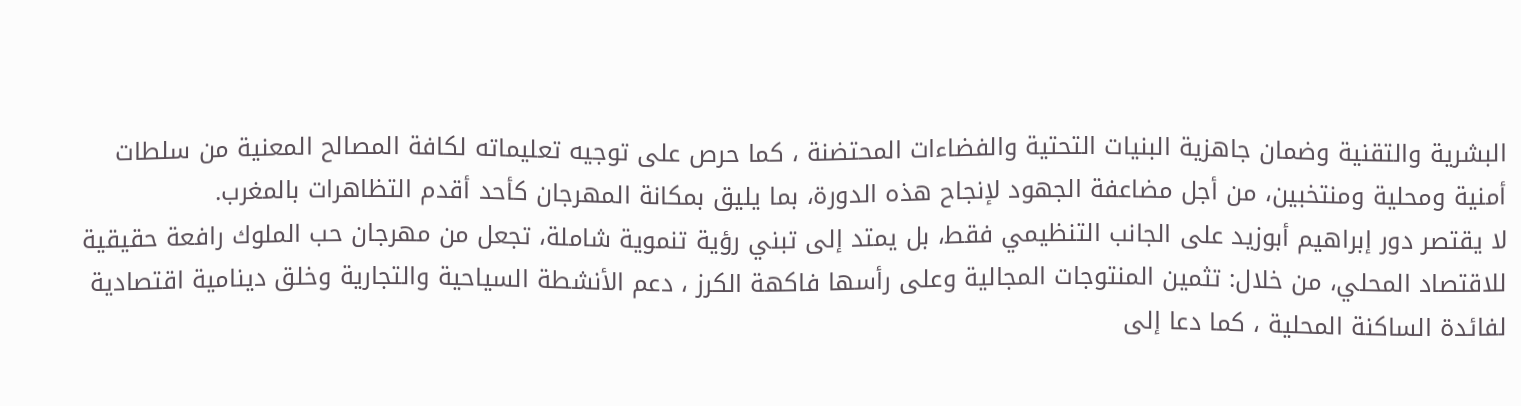البشرية والتقنية وضمان جاهزية البنيات التحتية والفضاءات المحتضنة ، كما حرص على توجيه تعليماته لكافة المصالح المعنية من سلطات أمنية ومحلية ومنتخبين، من أجل مضاعفة الجهود لإنجاح هذه الدورة، بما يليق بمكانة المهرجان كأحد أقدم التظاهرات بالمغرب.
لا يقتصر دور إبراهيم أبوزيد على الجانب التنظيمي فقط، بل يمتد إلى تبني رؤية تنموية شاملة، تجعل من مهرجان حب الملوك رافعة حقيقية للاقتصاد المحلي، من خلال: تثمين المنتوجات المجالية وعلى رأسها فاكهة الكرز ، دعم الأنشطة السياحية والتجارية وخلق دينامية اقتصادية لفائدة الساكنة المحلية ، كما دعا إلى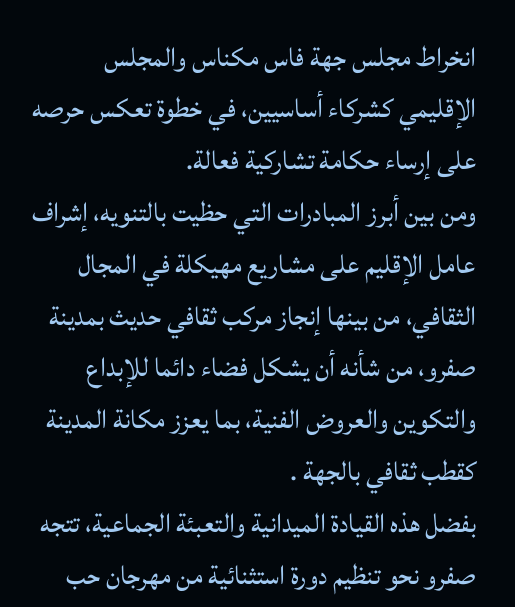انخراط مجلس جهة فاس مكناس والمجلس الإقليمي كشركاء أساسيين، في خطوة تعكس حرصه على إرساء حكامة تشاركية فعالة.
ومن بين أبرز المبادرات التي حظيت بالتنويه، إشراف عامل الإقليم على مشاريع مهيكلة في المجال الثقافي، من بينها إنجاز مركب ثقافي حديث بمدينة صفرو، من شأنه أن يشكل فضاء دائما للإبداع والتكوين والعروض الفنية، بما يعزز مكانة المدينة كقطب ثقافي بالجهة .
بفضل هذه القيادة الميدانية والتعبئة الجماعية، تتجه صفرو نحو تنظيم دورة استثنائية من مهرجان حب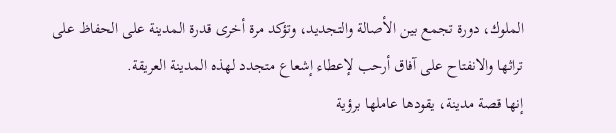الملوك، دورة تجمع بين الأصالة والتجديد، وتؤكد مرة أخرى قدرة المدينة على الحفاظ على تراثها والانفتاح على آفاق أرحب لإعطاء إشعاع متجدد لهذه المدينة العريقة.
إنها قصة مدينة، يقودها عاملها برؤية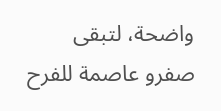واضحة، لتبقى صفرو عاصمة للفرح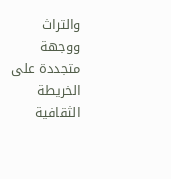والتراث ووجهة متجددة على الخريطة الثقافية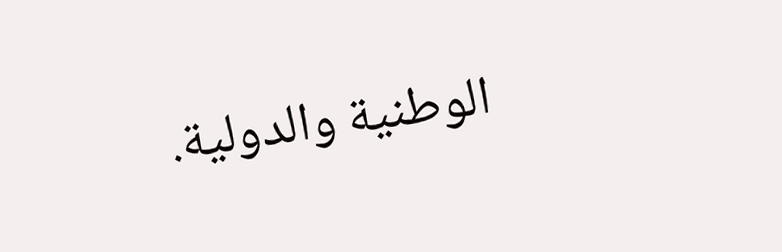الوطنية والدولية.